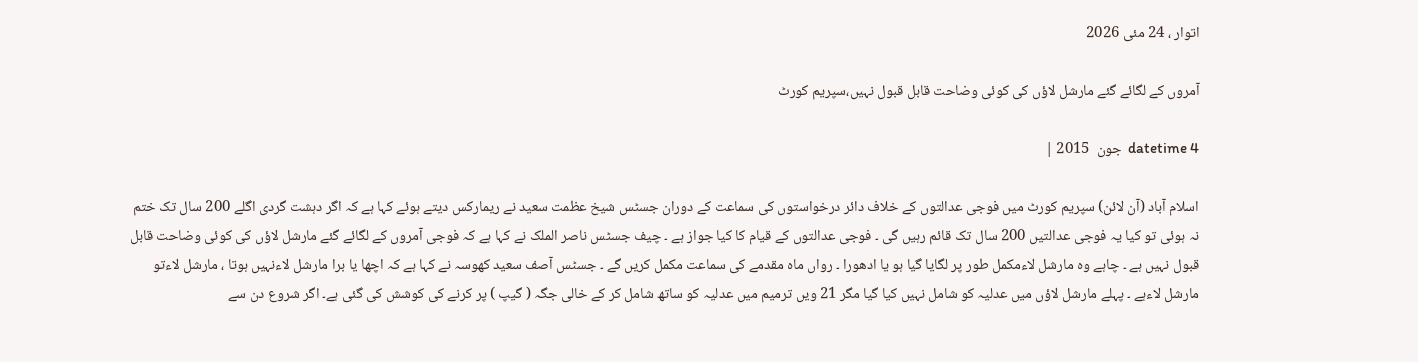اتوار ، 24 مئی 2026

آمروں کے لگائے گئے مارشل لاؤں کی کوئی وضاحت قابل قبول نہیں،سپریم کورٹ

datetime 4  جون  2015 |

اسلام آباد (آن لائن) سپریم کورٹ میں فوجی عدالتوں کے خلاف دائر درخواستوں کی سماعت کے دوران جسٹس شیخ عظمت سعید نے ریمارکس دیتے ہوئے کہا ہے کہ اگر دہشت گردی اگلے 200 سال تک ختم نہ ہوئی تو کیا یہ فوجی عدالتیں 200 سال تک قائم رہیں گی ۔ فوجی عدالتوں کے قیام کا کیا جواز ہے ۔ چیف جسٹس ناصر الملک نے کہا ہے کہ فوجی آمروں کے لگائے گئے مارشل لاؤں کی کوئی وضاحت قابل قبول نہیں ہے ۔ چاہے وہ مارشل لاءمکمل طور پر لگایا گیا ہو یا ادھورا ۔ رواں ماہ مقدمے کی سماعت مکمل کریں گے ۔ جسٹس آصف سعید کھوسہ نے کہا ہے کہ اچھا یا برا مارشل لاءنہیں ہوتا ، مارشل لاءتو مارشل لاءہے ۔ پہلے مارشل لاؤں میں عدلیہ کو شامل نہیں کیا گیا مگر 21 ویں ترمیم میں عدلیہ کو ساتھ شامل کر کے خالی جگہ ( گیپ ) پر کرنے کی کوشش کی گئی ہے۔ اگر شروع دن سے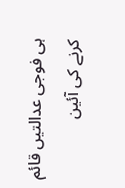ہی فوجی عدالتیں قائم کرنے کی آئین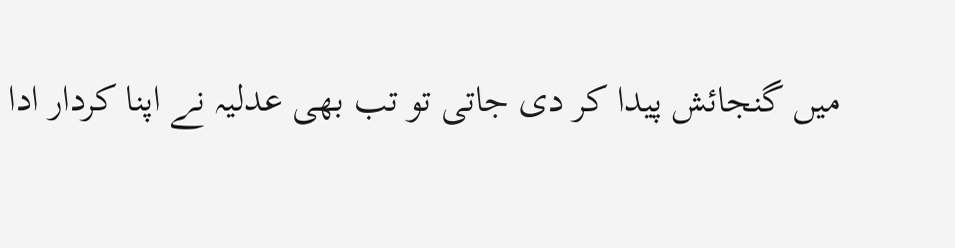میں گنجائش پیدا کر دی جاتی تو تب بھی عدلیہ نے اپنا کردار ادا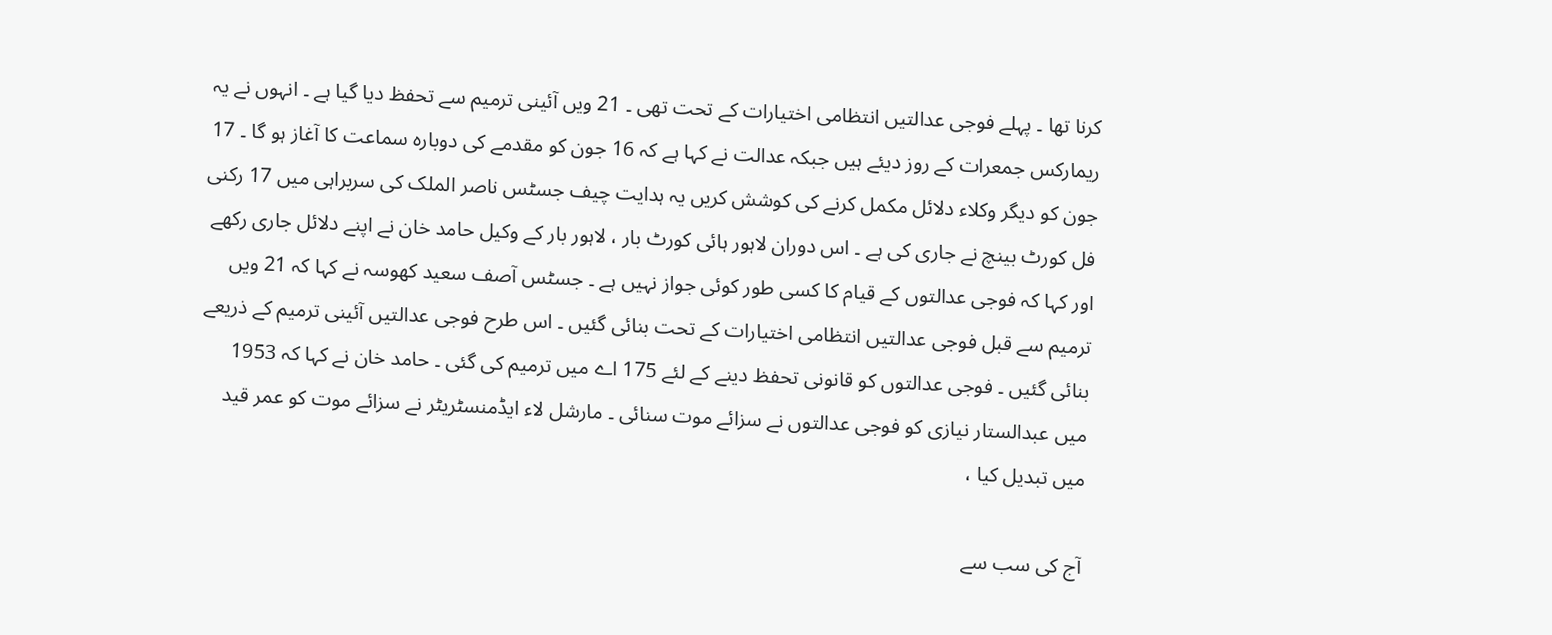کرنا تھا ۔ پہلے فوجی عدالتیں انتظامی اختیارات کے تحت تھی ۔ 21 ویں آئینی ترمیم سے تحفظ دیا گیا ہے ۔ انہوں نے یہ ریمارکس جمعرات کے روز دیئے ہیں جبکہ عدالت نے کہا ہے کہ 16 جون کو مقدمے کی دوبارہ سماعت کا آغاز ہو گا ۔ 17 جون کو دیگر وکلاء دلائل مکمل کرنے کی کوشش کریں یہ ہدایت چیف جسٹس ناصر الملک کی سربراہی میں 17 رکنی فل کورٹ بینچ نے جاری کی ہے ۔ اس دوران لاہور ہائی کورٹ بار ، لاہور بار کے وکیل حامد خان نے اپنے دلائل جاری رکھے اور کہا کہ فوجی عدالتوں کے قیام کا کسی طور کوئی جواز نہیں ہے ۔ جسٹس آصف سعید کھوسہ نے کہا کہ 21 ویں ترمیم سے قبل فوجی عدالتیں انتظامی اختیارات کے تحت بنائی گئیں ۔ اس طرح فوجی عدالتیں آئینی ترمیم کے ذریعے بنائی گئیں ۔ فوجی عدالتوں کو قانونی تحفظ دینے کے لئے 175 اے میں ترمیم کی گئی ۔ حامد خان نے کہا کہ 1953 میں عبدالستار نیازی کو فوجی عدالتوں نے سزائے موت سنائی ۔ مارشل لاء ایڈمنسٹریٹر نے سزائے موت کو عمر قید میں تبدیل کیا ،

آج کی سب سے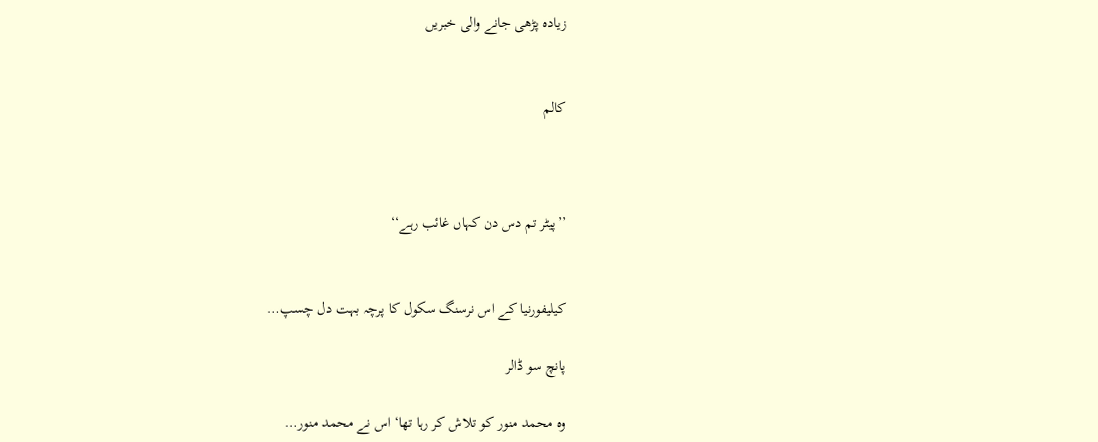زیادہ پڑھی جانے والی خبریں


کالم



’’پیٹر تم دس دن کہاں غائب رہے‘‘


کیلیفورنیا کے اس نرسنگ سکول کا پرچہ بہت دل چسپ…

پانچ سو ڈالر

وہ محمد منور کو تلاش کر رہا تھا‘ اس نے محمد منور…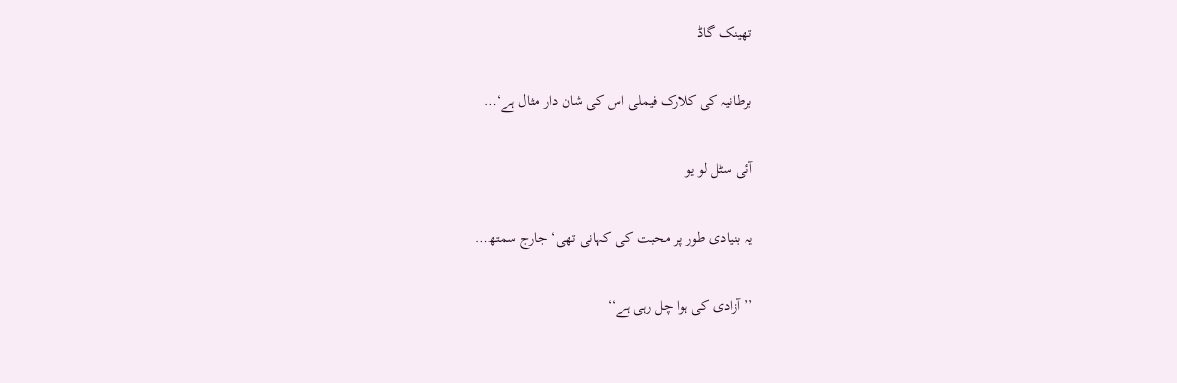تھینک گاڈ

برطانیہ کی کلارک فیملی اس کی شان دار مثال ہے‘…

آئی سٹل لو یو

یہ بنیادی طور پر محبت کی کہانی تھی‘ جارج سمتھ…

’’آزادی کی ہوا چل رہی ہے‘‘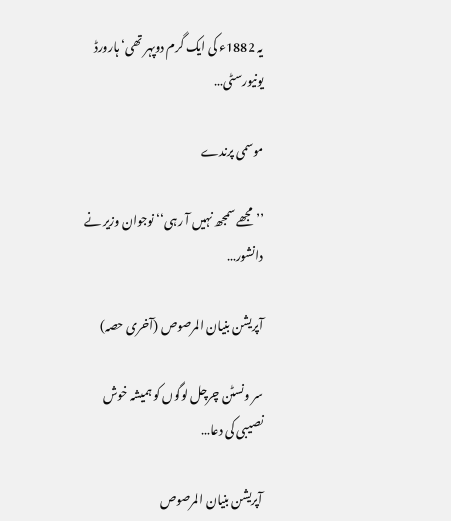یہ 1882ء کی ایک گرم دوپہر تھی‘ ہارورڈ یونیورسٹی…

موسمی پرندے

’’ مجھے سمجھ نہیں آ رہی‘‘ نوجوان وزیر نے دانشور…

آپریشن بنیان المرصوص (آخری حصہ)

سر ونسٹن چرچل لوگوں کو ہمیشہ خوش نصیبی کی دعا…

آپریشن بنیان المرصوص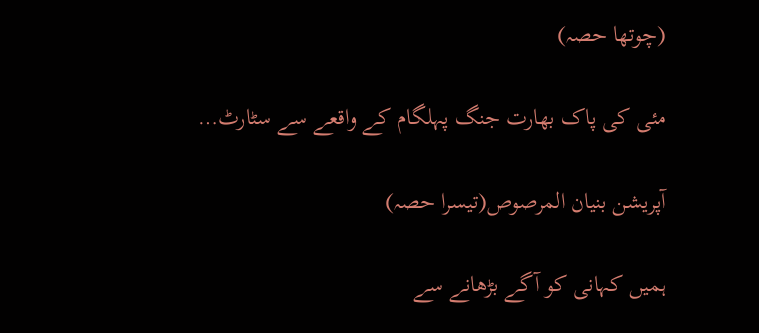(چوتھا حصہ)

مئی کی پاک بھارت جنگ پہلگام کے واقعے سے سٹارٹ…

آپریشن بنیان المرصوص(تیسرا حصہ)

ہمیں کہانی کو آگے بڑھانے سے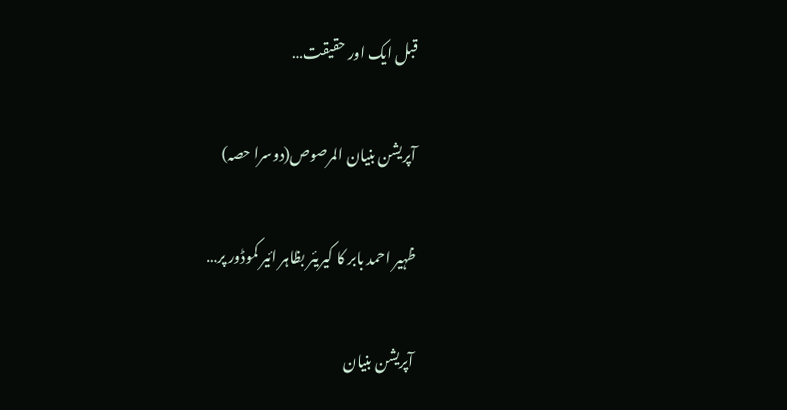قبل ایک اور حقیقت…

آپریشن بنیان المرصوص(دوسرا حصہ)

ظہیر احمد بابر کا کیریئر بظاہر ائیر کموڈور پر…

آپریشن بنیان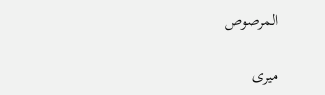المرصوص

میری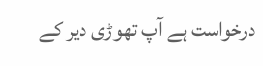درخواست ہے آپ تھوڑی دیر کے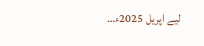لیے اپریل 2025ء…